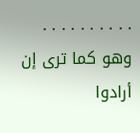. . . . . . . . . .
وهو كما ترى إن أرادوا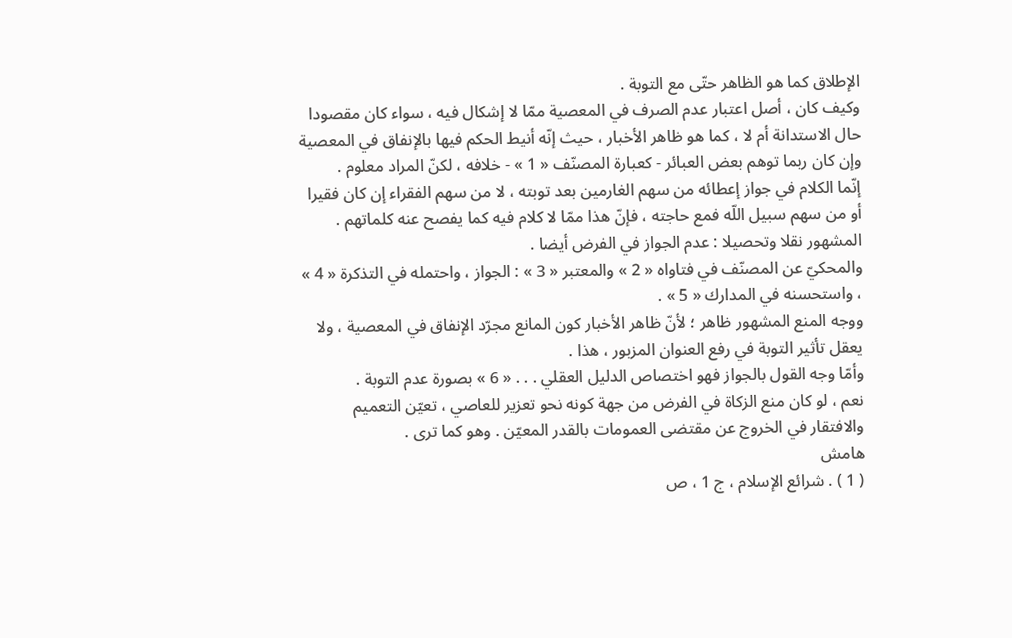الإطلاق كما هو الظاهر حتّى مع التوبة .
وكيف كان ، أصل اعتبار عدم الصرف في المعصية ممّا لا إشكال فيه ، سواء كان مقصودا حال الاستدانة أم لا ، كما هو ظاهر الأخبار ، حيث إنّه أنيط الحكم فيها بالإنفاق في المعصية وإن كان ربما توهم بعض العبائر - كعبارة المصنّف « 1 » - خلافه ، لكنّ المراد معلوم .
إنّما الكلام في جواز إعطائه من سهم الغارمين بعد توبته ، لا من سهم الفقراء إن كان فقيرا أو من سهم سبيل اللّه فمع حاجته ، فإنّ هذا ممّا لا كلام فيه كما يفصح عنه كلماتهم .
المشهور نقلا وتحصيلا : عدم الجواز في الفرض أيضا .
والمحكيّ عن المصنّف في فتاواه « 2 » والمعتبر « 3 » : الجواز ، واحتمله في التذكرة « 4 » ، واستحسنه في المدارك « 5 » .
ووجه المنع المشهور ظاهر ؛ لأنّ ظاهر الأخبار كون المانع مجرّد الإنفاق في المعصية ، ولا يعقل تأثير التوبة في رفع العنوان المزبور ، هذا .
وأمّا وجه القول بالجواز فهو اختصاص الدليل العقلي . . . « 6 » بصورة عدم التوبة .
نعم ، لو كان منع الزكاة في الفرض من جهة كونه نحو تعزير للعاصي ، تعيّن التعميم والافتقار في الخروج عن مقتضى العمومات بالقدر المعيّن . وهو كما ترى .
هامش
( 1 ) . شرائع الإسلام ، ج 1 ، ص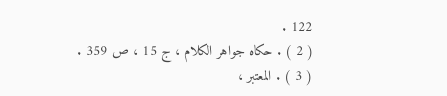122 .
( 2 ) . حكاه جواهر الكلام ، ج 15 ، ص 359 .
( 3 ) . المعتبر ،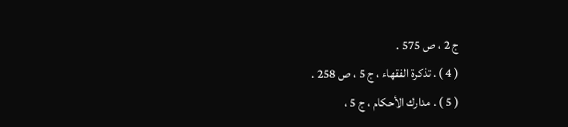ج 2 ، ص 575 .
( 4 ) . تذكرة الفقهاء ، ج 5 ، ص 258 .
( 5 ) . مدارك الأحكام ، ج 5 ،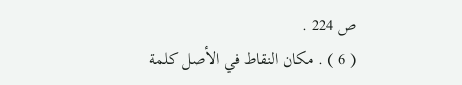ص 224 .
( 6 ) . مكان النقاط في الأصل كلمة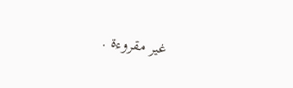غير مقروءة .